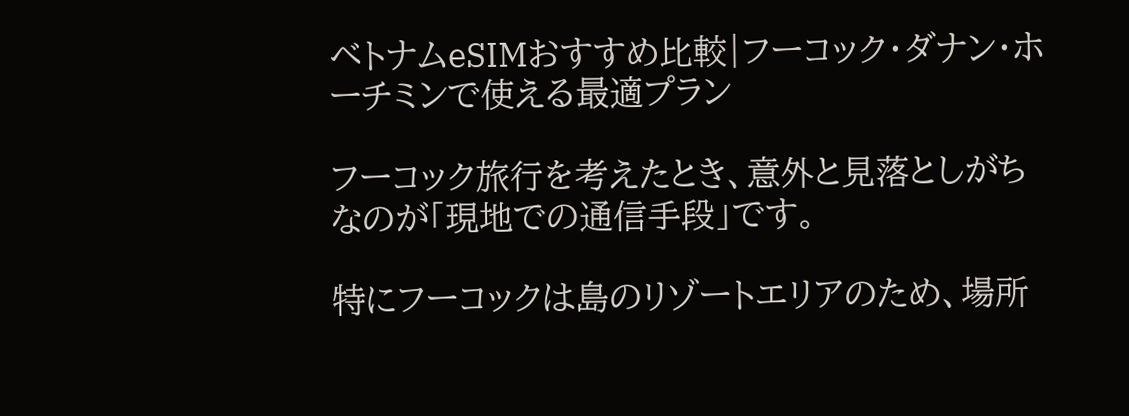ベトナムeSIMおすすめ比較|フーコック・ダナン・ホーチミンで使える最適プラン

フーコック旅行を考えたとき、意外と見落としがちなのが「現地での通信手段」です。

特にフーコックは島のリゾートエリアのため、場所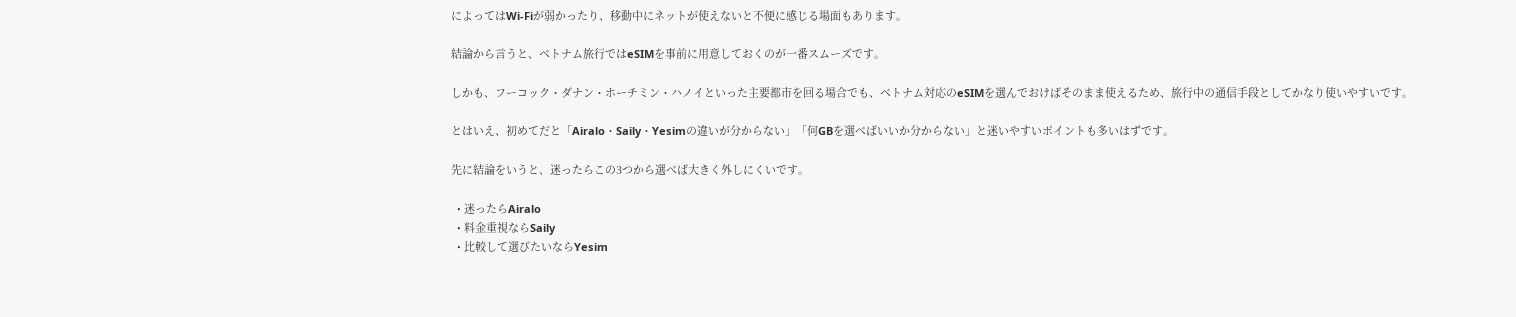によってはWi-Fiが弱かったり、移動中にネットが使えないと不便に感じる場面もあります。

結論から言うと、ベトナム旅行ではeSIMを事前に用意しておくのが一番スムーズです。

しかも、フーコック・ダナン・ホーチミン・ハノイといった主要都市を回る場合でも、ベトナム対応のeSIMを選んでおけばそのまま使えるため、旅行中の通信手段としてかなり使いやすいです。

とはいえ、初めてだと「Airalo・Saily・Yesimの違いが分からない」「何GBを選べばいいか分からない」と迷いやすいポイントも多いはずです。

先に結論をいうと、迷ったらこの3つから選べば大きく外しにくいです。

  • 迷ったらAiralo
  • 料金重視ならSaily
  • 比較して選びたいならYesim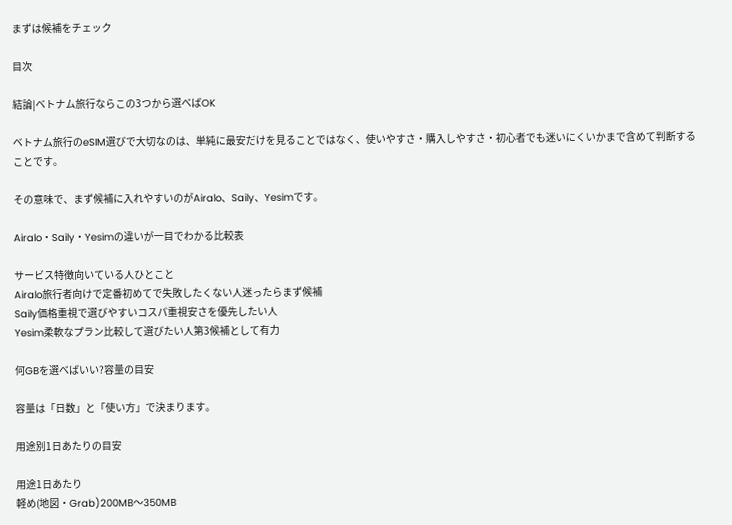まずは候補をチェック

目次

結論|ベトナム旅行ならこの3つから選べばOK

ベトナム旅行のeSIM選びで大切なのは、単純に最安だけを見ることではなく、使いやすさ・購入しやすさ・初心者でも迷いにくいかまで含めて判断することです。

その意味で、まず候補に入れやすいのがAiralo、Saily、Yesimです。

Airalo・Saily・Yesimの違いが一目でわかる比較表

サービス特徴向いている人ひとこと
Airalo旅行者向けで定番初めてで失敗したくない人迷ったらまず候補
Saily価格重視で選びやすいコスパ重視安さを優先したい人
Yesim柔軟なプラン比較して選びたい人第3候補として有力

何GBを選べばいい?容量の目安

容量は「日数」と「使い方」で決まります。

用途別1日あたりの目安

用途1日あたり
軽め(地図・Grab)200MB〜350MB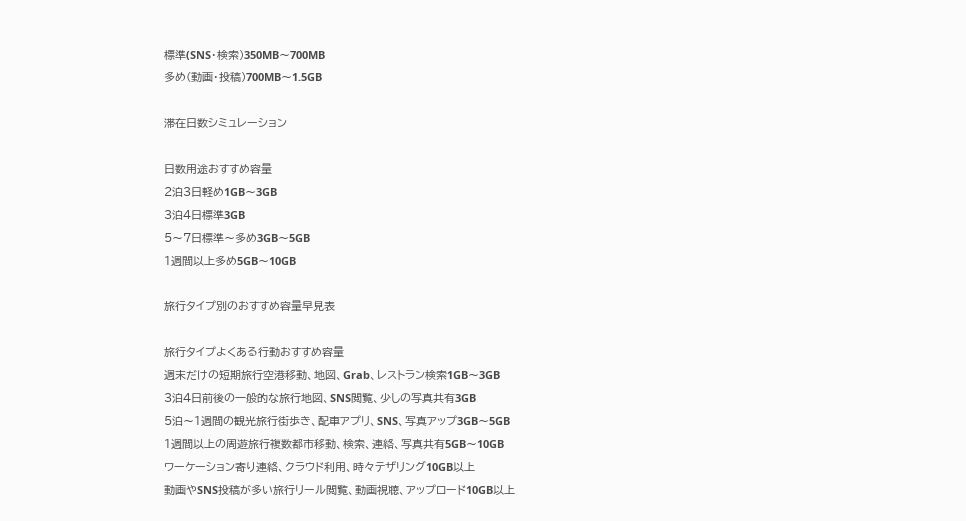標準(SNS・検索)350MB〜700MB
多め(動画・投稿)700MB〜1.5GB

滞在日数シミュレーション

日数用途おすすめ容量
2泊3日軽め1GB〜3GB
3泊4日標準3GB
5〜7日標準〜多め3GB〜5GB
1週間以上多め5GB〜10GB

旅行タイプ別のおすすめ容量早見表

旅行タイプよくある行動おすすめ容量
週末だけの短期旅行空港移動、地図、Grab、レストラン検索1GB〜3GB
3泊4日前後の一般的な旅行地図、SNS閲覧、少しの写真共有3GB
5泊〜1週間の観光旅行街歩き、配車アプリ、SNS、写真アップ3GB〜5GB
1週間以上の周遊旅行複数都市移動、検索、連絡、写真共有5GB〜10GB
ワーケーション寄り連絡、クラウド利用、時々テザリング10GB以上
動画やSNS投稿が多い旅行リール閲覧、動画視聴、アップロード10GB以上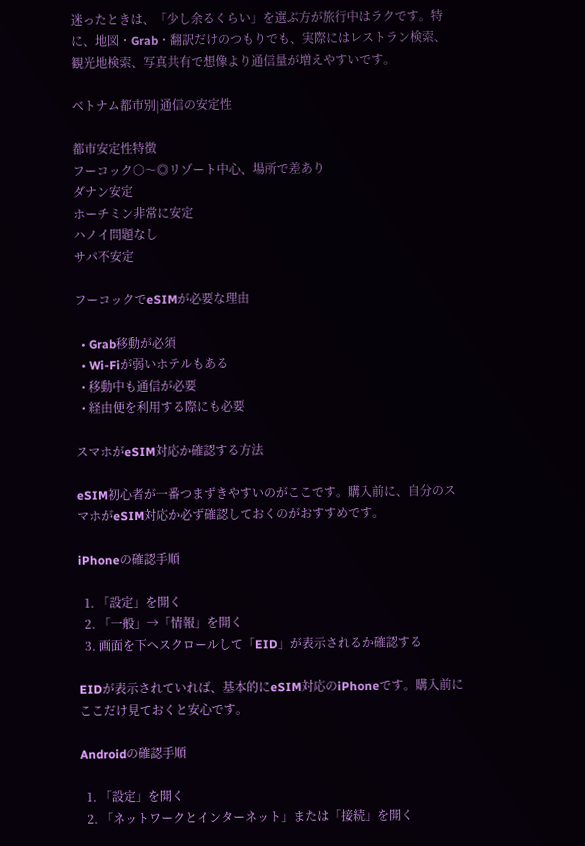迷ったときは、「少し余るくらい」を選ぶ方が旅行中はラクです。特に、地図・Grab・翻訳だけのつもりでも、実際にはレストラン検索、観光地検索、写真共有で想像より通信量が増えやすいです。

ベトナム都市別|通信の安定性

都市安定性特徴
フーコック○〜◎リゾート中心、場所で差あり
ダナン安定
ホーチミン非常に安定
ハノイ問題なし
サパ不安定

フーコックでeSIMが必要な理由

  • Grab移動が必須
  • Wi-Fiが弱いホテルもある
  • 移動中も通信が必要
  • 経由便を利用する際にも必要

スマホがeSIM対応か確認する方法

eSIM初心者が一番つまずきやすいのがここです。購入前に、自分のスマホがeSIM対応か必ず確認しておくのがおすすめです。

iPhoneの確認手順

  1. 「設定」を開く
  2. 「一般」→「情報」を開く
  3. 画面を下へスクロールして「EID」が表示されるか確認する

EIDが表示されていれば、基本的にeSIM対応のiPhoneです。購入前にここだけ見ておくと安心です。

Androidの確認手順

  1. 「設定」を開く
  2. 「ネットワークとインターネット」または「接続」を開く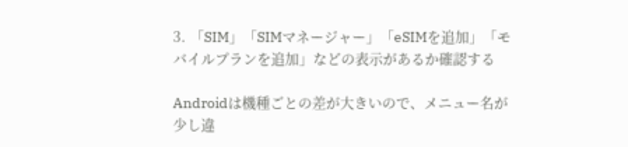3. 「SIM」「SIMマネージャー」「eSIMを追加」「モバイルプランを追加」などの表示があるか確認する

Androidは機種ごとの差が大きいので、メニュー名が少し違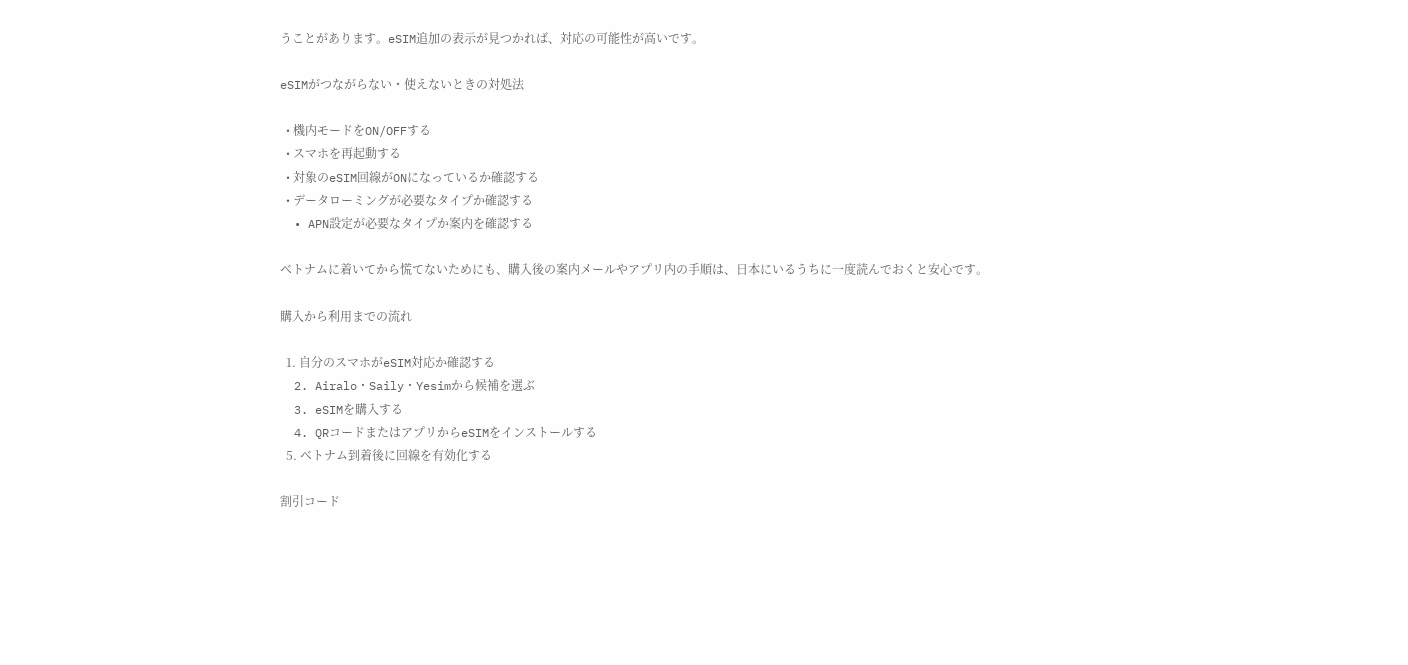うことがあります。eSIM追加の表示が見つかれば、対応の可能性が高いです。

eSIMがつながらない・使えないときの対処法

  • 機内モードをON/OFFする
  • スマホを再起動する
  • 対象のeSIM回線がONになっているか確認する
  • データローミングが必要なタイプか確認する
  • APN設定が必要なタイプか案内を確認する

ベトナムに着いてから慌てないためにも、購入後の案内メールやアプリ内の手順は、日本にいるうちに一度読んでおくと安心です。

購入から利用までの流れ

  1. 自分のスマホがeSIM対応か確認する
  2. Airalo・Saily・Yesimから候補を選ぶ
  3. eSIMを購入する
  4. QRコードまたはアプリからeSIMをインストールする
  5. ベトナム到着後に回線を有効化する

割引コード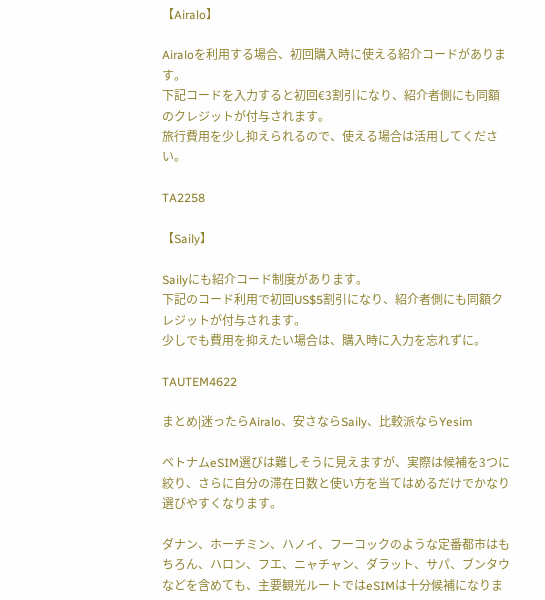【Airalo】

Airaloを利用する場合、初回購入時に使える紹介コードがあります。
下記コードを入力すると初回€3割引になり、紹介者側にも同額のクレジットが付与されます。
旅行費用を少し抑えられるので、使える場合は活用してください。

TA2258

【Saily】

Sailyにも紹介コード制度があります。
下記のコード利用で初回US$5割引になり、紹介者側にも同額クレジットが付与されます。
少しでも費用を抑えたい場合は、購入時に入力を忘れずに。

TAUTEM4622

まとめ|迷ったらAiralo、安さならSaily、比較派ならYesim

ベトナムeSIM選びは難しそうに見えますが、実際は候補を3つに絞り、さらに自分の滞在日数と使い方を当てはめるだけでかなり選びやすくなります。

ダナン、ホーチミン、ハノイ、フーコックのような定番都市はもちろん、ハロン、フエ、ニャチャン、ダラット、サパ、ブンタウなどを含めても、主要観光ルートではeSIMは十分候補になりま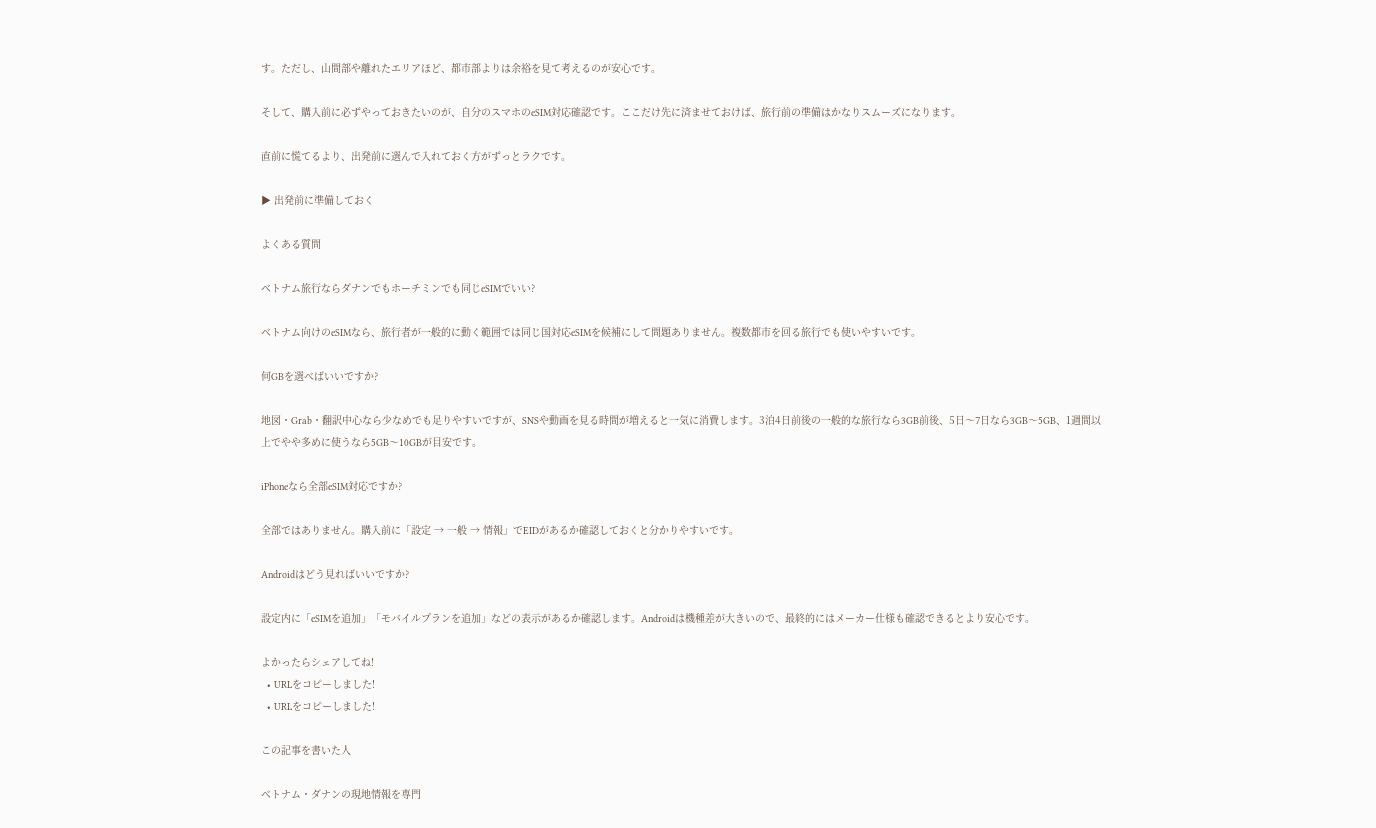す。ただし、山間部や離れたエリアほど、都市部よりは余裕を見て考えるのが安心です。

そして、購入前に必ずやっておきたいのが、自分のスマホのeSIM対応確認です。ここだけ先に済ませておけば、旅行前の準備はかなりスムーズになります。

直前に慌てるより、出発前に選んで入れておく方がずっとラクです。

▶ 出発前に準備しておく

よくある質問

ベトナム旅行ならダナンでもホーチミンでも同じeSIMでいい?

ベトナム向けのeSIMなら、旅行者が一般的に動く範囲では同じ国対応eSIMを候補にして問題ありません。複数都市を回る旅行でも使いやすいです。

何GBを選べばいいですか?

地図・Grab・翻訳中心なら少なめでも足りやすいですが、SNSや動画を見る時間が増えると一気に消費します。3泊4日前後の一般的な旅行なら3GB前後、5日〜7日なら3GB〜5GB、1週間以上でやや多めに使うなら5GB〜10GBが目安です。

iPhoneなら全部eSIM対応ですか?

全部ではありません。購入前に「設定 → 一般 → 情報」でEIDがあるか確認しておくと分かりやすいです。

Androidはどう見ればいいですか?

設定内に「eSIMを追加」「モバイルプランを追加」などの表示があるか確認します。Androidは機種差が大きいので、最終的にはメーカー仕様も確認できるとより安心です。

よかったらシェアしてね!
  • URLをコピーしました!
  • URLをコピーしました!

この記事を書いた人

ベトナム・ダナンの現地情報を専門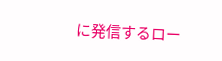に発信するロー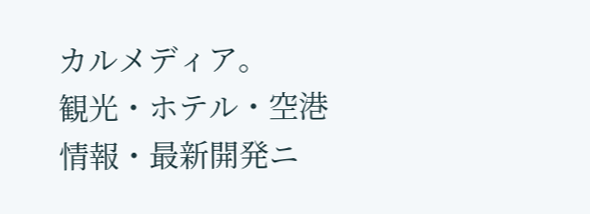カルメディア。
観光・ホテル・空港情報・最新開発ニ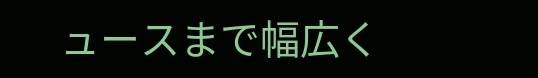ュースまで幅広く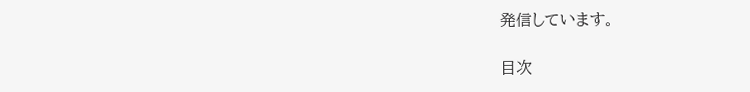発信しています。

目次